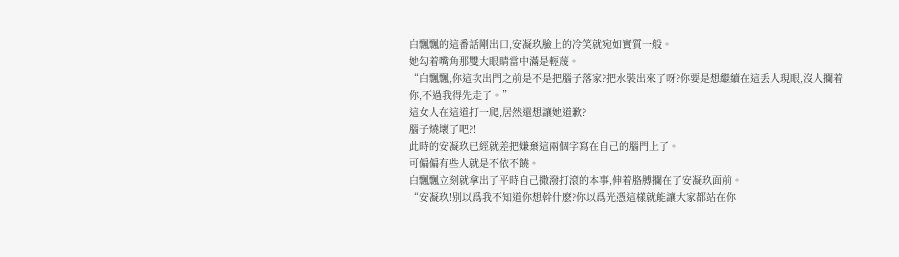白飄飄的這番話剛出口,安凝玖臉上的冷笑就宛如實質一般。
她勾着嘴角那雙大眼睛當中滿是輕蔑。
“白飄飄,你這次出門之前是不是把腦子落家?把水裝出來了呀?你要是想繼續在這丢人現眼,沒人攔着你,不過我得先走了。”
這女人在這道打一爬,居然還想讓她道歉?
腦子燒壞了吧?!
此時的安凝玖已經就差把嫌棄這兩個字寫在自己的腦門上了。
可偏偏有些人就是不依不饒。
白飄飄立刻就拿出了平時自己撒潑打滾的本事,伸着胳膊攔在了安凝玖面前。
“安凝玖!别以爲我不知道你想幹什麽?你以爲光憑這樣就能讓大家都站在你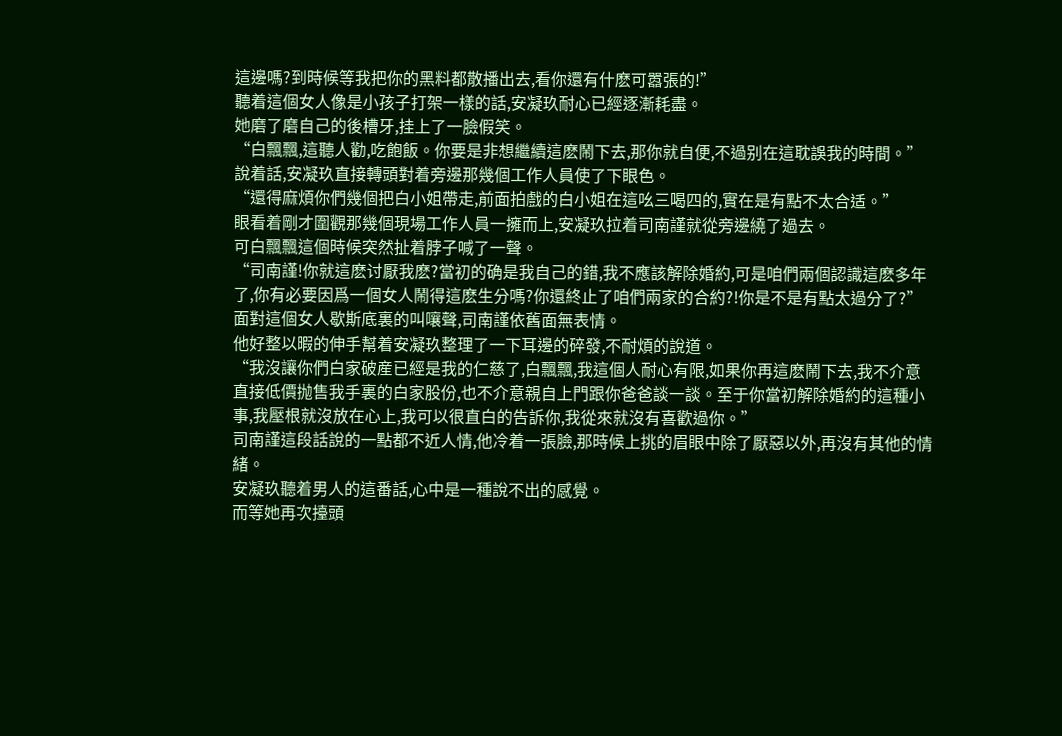這邊嗎?到時候等我把你的黑料都散播出去,看你還有什麽可嚣張的!”
聽着這個女人像是小孩子打架一樣的話,安凝玖耐心已經逐漸耗盡。
她磨了磨自己的後槽牙,挂上了一臉假笑。
“白飄飄,這聽人勸,吃飽飯。你要是非想繼續這麽鬧下去,那你就自便,不過别在這耽誤我的時間。”
說着話,安凝玖直接轉頭對着旁邊那幾個工作人員使了下眼色。
“還得麻煩你們幾個把白小姐帶走,前面拍戲的白小姐在這吆三喝四的,實在是有點不太合适。”
眼看着剛才圍觀那幾個現場工作人員一擁而上,安凝玖拉着司南謹就從旁邊繞了過去。
可白飄飄這個時候突然扯着脖子喊了一聲。
“司南謹!你就這麽讨厭我麽?當初的确是我自己的錯,我不應該解除婚約,可是咱們兩個認識這麽多年了,你有必要因爲一個女人鬧得這麽生分嗎?你還終止了咱們兩家的合約?!你是不是有點太過分了?”
面對這個女人歇斯底裏的叫嚷聲,司南謹依舊面無表情。
他好整以暇的伸手幫着安凝玖整理了一下耳邊的碎發,不耐煩的說道。
“我沒讓你們白家破産已經是我的仁慈了,白飄飄,我這個人耐心有限,如果你再這麽鬧下去,我不介意直接低價抛售我手裏的白家股份,也不介意親自上門跟你爸爸談一談。至于你當初解除婚約的這種小事,我壓根就沒放在心上,我可以很直白的告訴你,我從來就沒有喜歡過你。”
司南謹這段話說的一點都不近人情,他冷着一張臉,那時候上挑的眉眼中除了厭惡以外,再沒有其他的情緒。
安凝玖聽着男人的這番話,心中是一種說不出的感覺。
而等她再次擡頭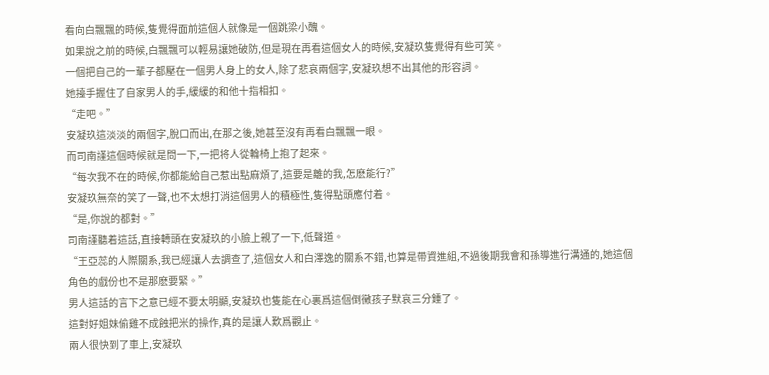看向白飄飄的時候,隻覺得面前這個人就像是一個跳梁小醜。
如果說之前的時候,白飄飄可以輕易讓她破防,但是現在再看這個女人的時候,安凝玖隻覺得有些可笑。
一個把自己的一輩子都壓在一個男人身上的女人,除了悲哀兩個字,安凝玖想不出其他的形容詞。
她擡手握住了自家男人的手,緩緩的和他十指相扣。
“走吧。”
安凝玖這淡淡的兩個字,脫口而出,在那之後,她甚至沒有再看白飄飄一眼。
而司南謹這個時候就是問一下,一把将人從輪椅上抱了起來。
“每次我不在的時候,你都能給自己惹出點麻煩了,這要是離的我,怎麽能行?”
安凝玖無奈的笑了一聲,也不太想打消這個男人的積極性,隻得點頭應付着。
“是,你說的都對。”
司南謹聽着這話,直接轉頭在安凝玖的小臉上親了一下,低聲道。
“王亞蕊的人際關系,我已經讓人去調查了,這個女人和白澤逸的關系不錯,也算是帶資進組,不過後期我會和孫導進行溝通的,她這個角色的戲份也不是那麽要緊。”
男人這話的言下之意已經不要太明顯,安凝玖也隻能在心裏爲這個倒黴孩子默哀三分鍾了。
這對好姐妹偷雞不成蝕把米的操作,真的是讓人歎爲觀止。
兩人很快到了車上,安凝玖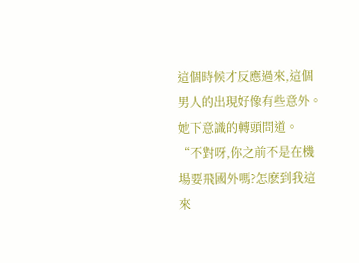這個時候才反應過來,這個男人的出現好像有些意外。
她下意識的轉頭問道。
“不對呀,你之前不是在機場要飛國外嗎?怎麽到我這來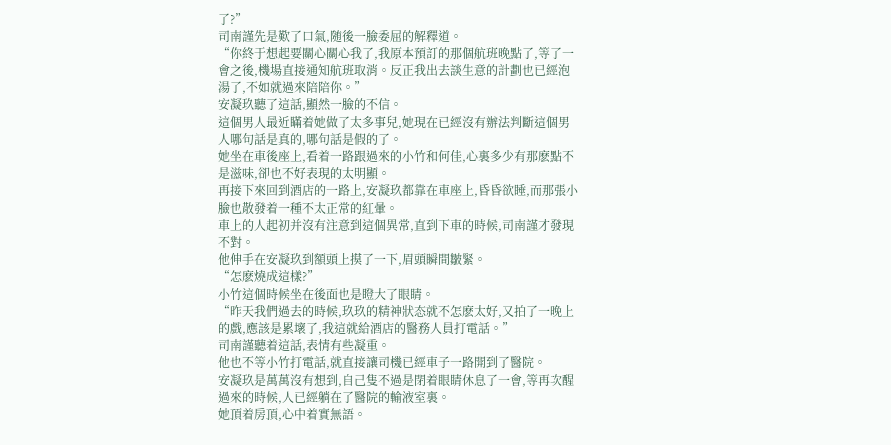了?”
司南謹先是歎了口氣,随後一臉委屈的解釋道。
“你終于想起要關心關心我了,我原本預訂的那個航班晚點了,等了一會之後,機場直接通知航班取消。反正我出去談生意的計劃也已經泡湯了,不如就過來陪陪你。”
安凝玖聽了這話,顯然一臉的不信。
這個男人最近瞞着她做了太多事兒,她現在已經沒有辦法判斷這個男人哪句話是真的,哪句話是假的了。
她坐在車後座上,看着一路跟過來的小竹和何佳,心裏多少有那麽點不是滋味,卻也不好表現的太明顯。
再接下來回到酒店的一路上,安凝玖都靠在車座上,昏昏欲睡,而那張小臉也散發着一種不太正常的紅暈。
車上的人起初并沒有注意到這個異常,直到下車的時候,司南謹才發現不對。
他伸手在安凝玖到額頭上摸了一下,眉頭瞬間皺緊。
“怎麽燒成這樣?”
小竹這個時候坐在後面也是瞪大了眼睛。
“昨天我們過去的時候,玖玖的精神狀态就不怎麽太好,又拍了一晚上的戲,應該是累壞了,我這就給酒店的醫務人員打電話。”
司南謹聽着這話,表情有些凝重。
他也不等小竹打電話,就直接讓司機已經車子一路開到了醫院。
安凝玖是萬萬沒有想到,自己隻不過是閉着眼睛休息了一會,等再次醒過來的時候,人已經躺在了醫院的輸液室裏。
她頂着房頂,心中着實無語。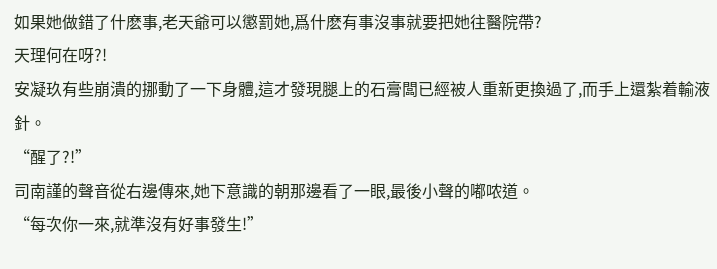如果她做錯了什麽事,老天爺可以懲罰她,爲什麽有事沒事就要把她往醫院帶?
天理何在呀?!
安凝玖有些崩潰的挪動了一下身體,這才發現腿上的石膏闆已經被人重新更換過了,而手上還紮着輸液針。
“醒了?!”
司南謹的聲音從右邊傳來,她下意識的朝那邊看了一眼,最後小聲的嘟哝道。
“每次你一來,就準沒有好事發生!”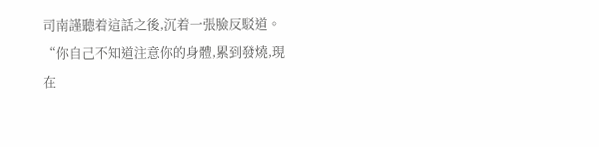司南謹聽着這話之後,沉着一張臉反駁道。
“你自己不知道注意你的身體,累到發燒,現在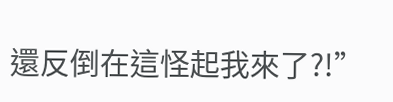還反倒在這怪起我來了?!”